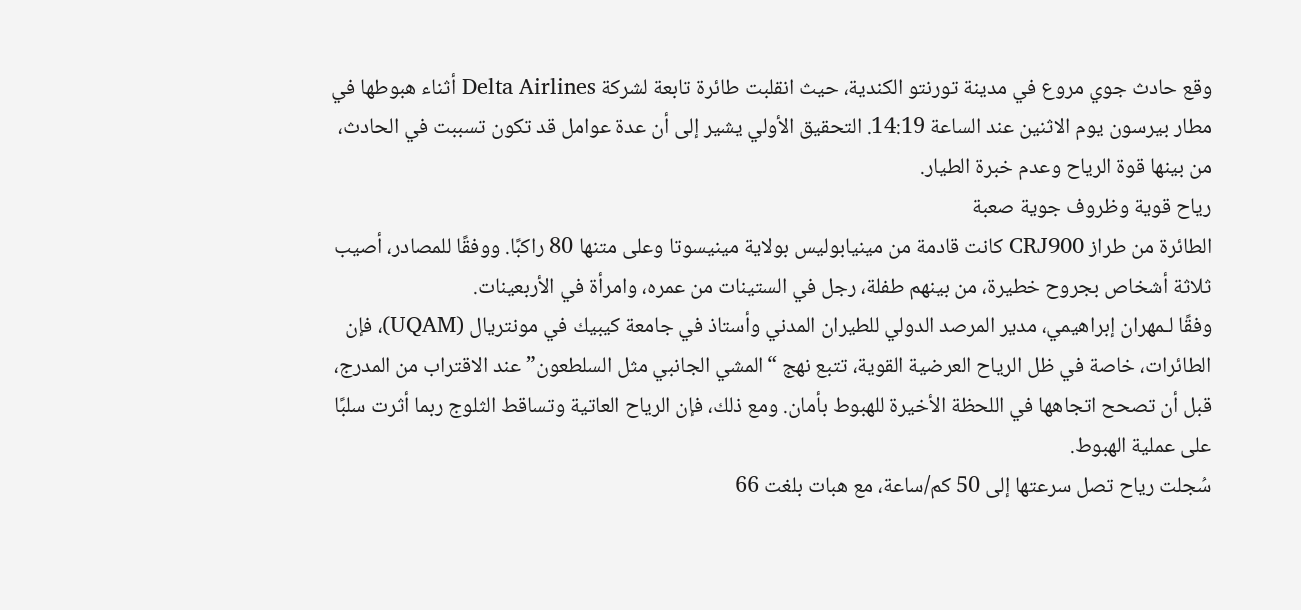وقع حادث جوي مروع في مدينة تورنتو الكندية، حيث انقلبت طائرة تابعة لشركة Delta Airlines أثناء هبوطها في مطار بيرسون يوم الاثنين عند الساعة 14:19. التحقيق الأولي يشير إلى أن عدة عوامل قد تكون تسببت في الحادث، من بينها قوة الرياح وعدم خبرة الطيار.
رياح قوية وظروف جوية صعبة
الطائرة من طراز CRJ900 كانت قادمة من مينيابوليس بولاية مينيسوتا وعلى متنها 80 راكبًا. ووفقًا للمصادر، أصيب ثلاثة أشخاص بجروح خطيرة، من بينهم طفلة، رجل في الستينات من عمره، وامرأة في الأربعينات.
وفقًا لـمهران إبراهيمي، مدير المرصد الدولي للطيران المدني وأستاذ في جامعة كيبيك في مونتريال (UQAM)، فإن الطائرات، خاصة في ظل الرياح العرضية القوية، تتبع نهج “المشي الجانبي مثل السلطعون” عند الاقتراب من المدرج، قبل أن تصحح اتجاهها في اللحظة الأخيرة للهبوط بأمان. ومع ذلك، فإن الرياح العاتية وتساقط الثلوج ربما أثرت سلبًا على عملية الهبوط.
سُجلت رياح تصل سرعتها إلى 50 كم/ساعة، مع هبات بلغت 66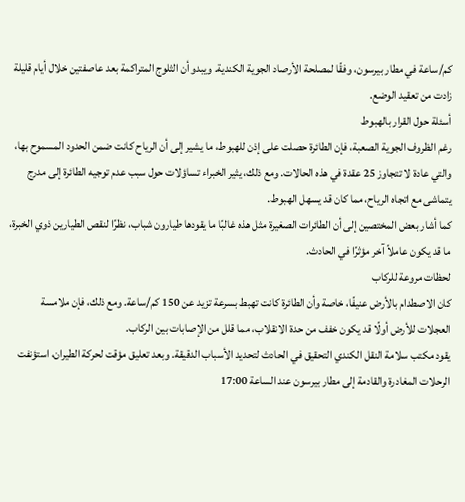كم/ساعة في مطار بيرسون، وفقًا لمصلحة الأرصاد الجوية الكندية. ويبدو أن الثلوج المتراكمة بعد عاصفتين خلال أيام قليلة زادت من تعقيد الوضع.
أسئلة حول القرار بالهبوط
رغم الظروف الجوية الصعبة، فإن الطائرة حصلت على إذن للهبوط، ما يشير إلى أن الرياح كانت ضمن الحدود المسموح بها، والتي عادة لا تتجاوز 25 عقدة في هذه الحالات. ومع ذلك، يثير الخبراء تساؤلات حول سبب عدم توجيه الطائرة إلى مدرج يتماشى مع اتجاه الرياح، مما كان قد يسهل الهبوط.
كما أشار بعض المختصين إلى أن الطائرات الصغيرة مثل هذه غالبًا ما يقودها طيارون شباب، نظرًا لنقص الطيارين ذوي الخبرة، ما قد يكون عاملاً آخر مؤثرًا في الحادث.
لحظات مروعة للركاب
كان الاصطدام بالأرض عنيفًا، خاصة وأن الطائرة كانت تهبط بسرعة تزيد عن 150 كم/ساعة. ومع ذلك، فإن ملامسة العجلات للأرض أولًا قد يكون خفف من حدة الانقلاب، مما قلل من الإصابات بين الركاب.
يقود مكتب سلامة النقل الكندي التحقيق في الحادث لتحديد الأسباب الدقيقة. وبعد تعليق مؤقت لحركة الطيران، استؤنفت الرحلات المغادرة والقادمة إلى مطار بيرسون عند الساعة 17:00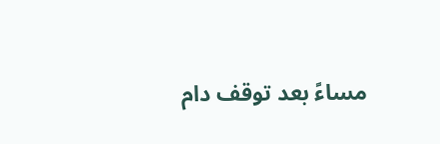مساءً بعد توقف دام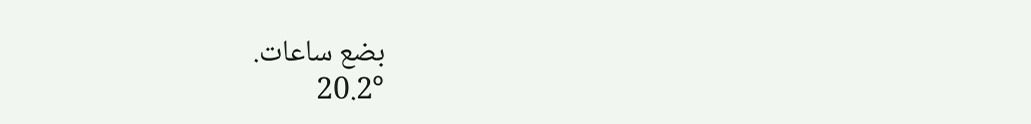بضع ساعات.
20.2°